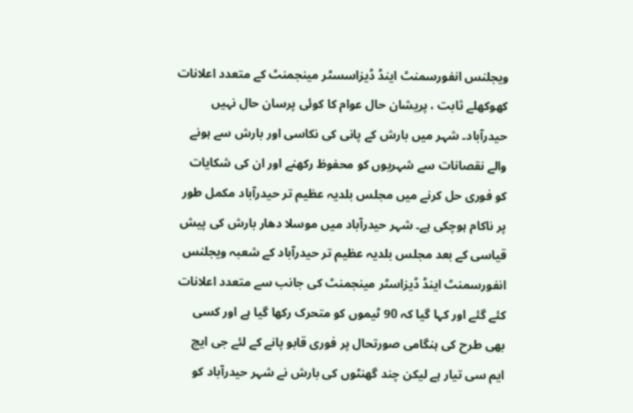ویجلنس انفورسمنٹ اینڈ ڈیزاسسٹر مینجمنٹ کے متعدد اعلانات کھوکھلے ثابت ، پریشان حال عوام کا کوئی پرسان حال نہیں
حیدرآباد۔ شہر میں بارش کے پانی کی نکاسی اور بارش سے ہونے والے نقصانات سے شہریوں کو محفوظ رکھنے اور ان کی شکایات کو فوری حل کرنے میں مجلس بلدیہ عظیم تر حیدرآباد مکمل طور پر ناکام ہوچکی ہے۔ شہر حیدرآباد میں موسلا دھار بارش کی پیش قیاسی کے بعد مجلس بلدیہ عظیم تر حیدرآباد کے شعبہ ویجلنس انفورسمنٹ اینڈ ڈیزاسٹر مینجمنٹ کی جانب سے متعدد اعلانات کئے گئے اور کہا گیا کہ 90 ٹیموں کو متحرک رکھا گیا ہے اور کسی بھی طرح کی ہنگامی صورتحال پر فوری قابو پانے کے لئے جی ایچ ایم سی تیار ہے لیکن چند گھنٹوں کی بارش نے شہر حیدرآباد کو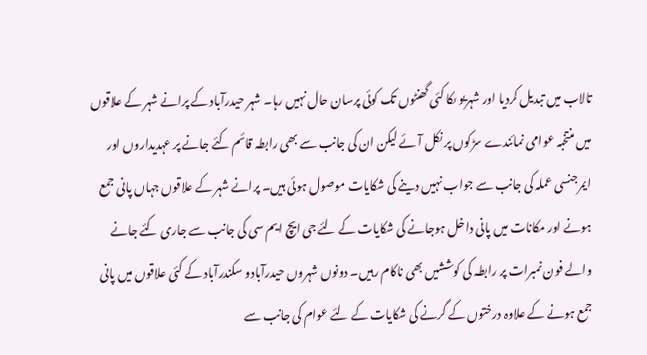تالاب میں تبدیل کردیا اور شہریو ںکا کئی گھنٹوں تک کوئی پرسان حال نہیں رہا۔ شہر حیدرآباد کے پرانے شہر کے علاقوں میں منتخبہ عوامی نمائندے سڑکوں پر نکل آئے لیکن ان کی جانب سے بھی رابطہ قائم کئے جانے پر عہدیداروں اور ایمرجنسی عملہ کی جانب سے جواب نہیں دینے کی شکایات موصول ہوئی ہیں۔ پرانے شہر کے علاقوں جہاں پانی جمع ہونے اور مکانات میں پانی داخل ہوجانے کی شکایات کے لئے جی ایچ ایم سی کی جانب سے جاری کئے جانے والے فون نمبرات پر رابطہ کی کوششیں بھی ناکام رہیں۔ دونوں شہروں حیدرآبادو سکندرآباد کے کئی علاقوں میں پانی جمع ہونے کے علاوہ درختوں کے گرنے کی شکایات کے لئے عوام کی جانب سے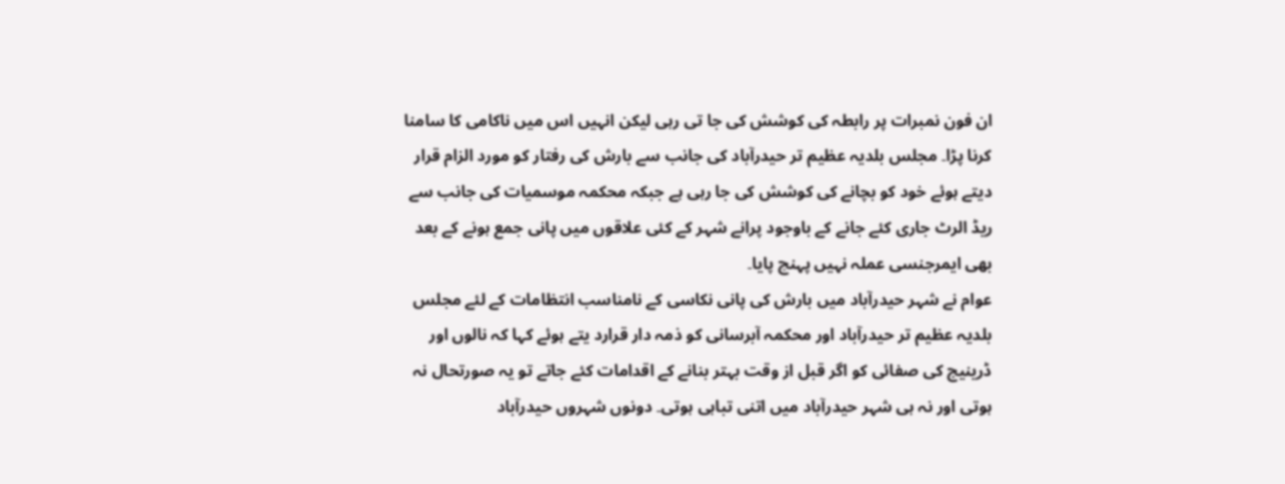ان فون نمبرات پر رابطہ کی کوشش کی جا تی رہی لیکن انہیں اس میں ناکامی کا سامنا کرنا پڑا۔ مجلس بلدیہ عظیم تر حیدرآباد کی جانب سے بارش کی رفتار کو مورد الزام قرار دیتے ہوئے خود کو بچانے کی کوشش کی جا رہی ہے جبکہ محکمہ موسمیات کی جانب سے ریڈ الرٹ جاری کئے جانے کے باوجود پرانے شہر کے کئی علاقوں میں پانی جمع ہونے کے بعد بھی ایمرجنسی عملہ نہیں پہنچ پایا۔
عوام نے شہر حیدرآباد میں بارش کی پانی نکاسی کے نامناسب انتظامات کے لئے مجلس بلدیہ عظیم تر حیدرآباد اور محکمہ آبرسانی کو ذمہ دار قرارد یتے ہوئے کہا کہ نالوں اور ڈرینیج کی صفائی کو اگر قبل از وقت بہتر بنانے کے اقدامات کئے جاتے تو یہ صورتحال نہ ہوتی اور نہ ہی شہر حیدرآباد میں اتنی تباہی ہوتی۔ دونوں شہروں حیدرآباد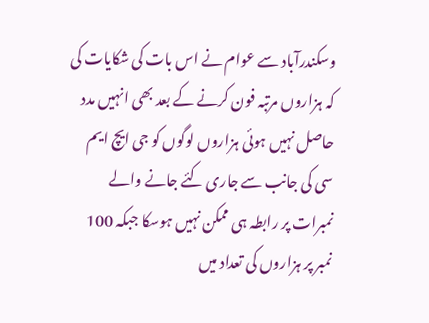وسکندرآباد سے عوام نے اس بات کی شکایات کی کہ ہزاروں مرتبہ فون کرنے کے بعد بھی انہیں مدد حاصل نہیں ہوئی ہزاروں لوگوں کو جی ایچ ایم سی کی جانب سے جاری کئے جانے والے نمبرات پر رابطہ ہی ممکن نہیں ہوسکا جبکہ 100 نمبر پر ہزاروں کی تعداد میں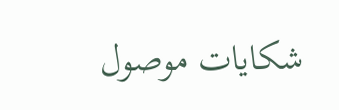شکایات موصول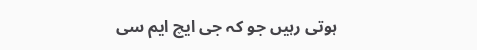ہوتی رہیں جو کہ جی ایچ ایم سی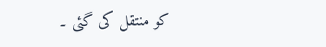کو منتقل کی گئی ۔